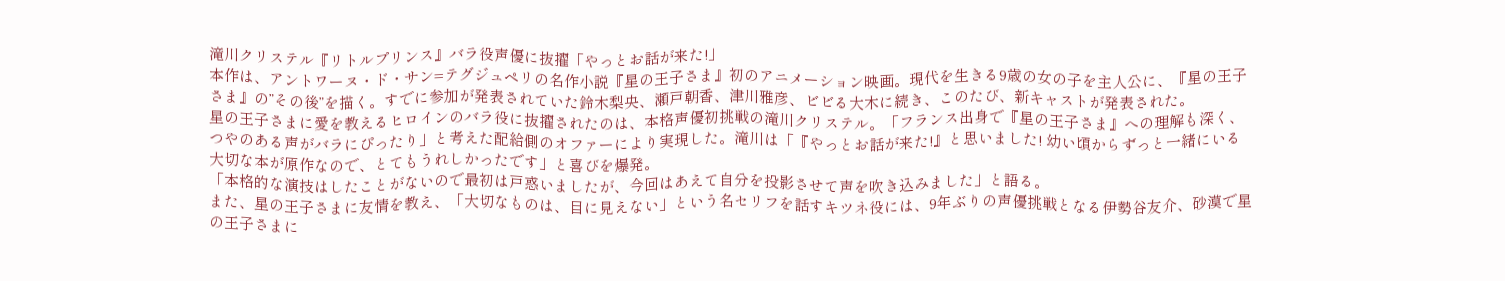滝川クリステル『リトルプリンス』バラ役声優に抜擢「やっとお話が来た!」
本作は、アントワーヌ・ド・サン=テグジュペリの名作小説『星の王子さま』初のアニメーション映画。現代を生きる9歳の女の子を主人公に、『星の王子さま』の”その後”を描く。すでに参加が発表されていた鈴木梨央、瀬戸朝香、津川雅彦、ビビる大木に続き、このたび、新キャストが発表された。
星の王子さまに愛を教えるヒロインのバラ役に抜擢されたのは、本格声優初挑戦の滝川クリステル。「フランス出身で『星の王子さま』への理解も深く、つやのある声がバラにぴったり」と考えた配給側のオファーにより実現した。滝川は「『やっとお話が来た!』と思いました! 幼い頃からずっと一緒にいる大切な本が原作なので、とてもうれしかったです」と喜びを爆発。
「本格的な演技はしたことがないので最初は戸惑いましたが、今回はあえて自分を投影させて声を吹き込みました」と語る。
また、星の王子さまに友情を教え、「大切なものは、目に見えない」という名セリフを話すキツネ役には、9年ぶりの声優挑戦となる伊勢谷友介、砂漠で星の王子さまに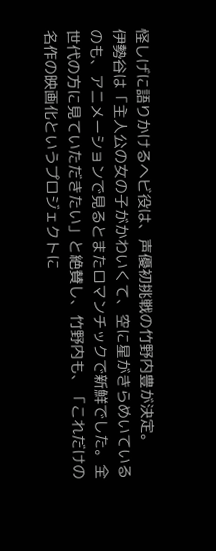怪しげに語りかけるヘビ役は、声優初挑戦の竹野内豊が決定。
伊勢谷は「主人公の女の子がかわいくて、空に星がきらめいているのも、アニメーションで見るとまたロマンチックで新鮮でした。全世代の方に見ていただきたい」と絶賛し、竹野内も、「これだけの名作の映画化というプロジェクトに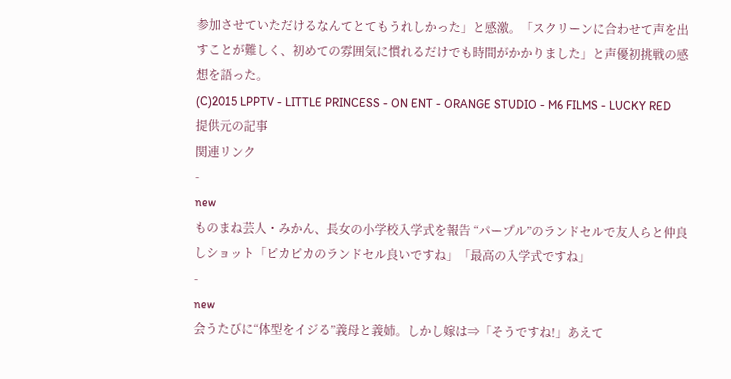参加させていただけるなんてとてもうれしかった」と感激。「スクリーンに合わせて声を出すことが難しく、初めての雰囲気に慣れるだけでも時間がかかりました」と声優初挑戦の感想を語った。
(C)2015 LPPTV - LITTLE PRINCESS - ON ENT - ORANGE STUDIO - M6 FILMS - LUCKY RED
提供元の記事
関連リンク
-
new
ものまね芸人・みかん、長女の小学校入学式を報告 “パープル”のランドセルで友人らと仲良しショット「ピカピカのランドセル良いですね」「最高の入学式ですね」
-
new
会うたびに“体型をイジる”義母と義姉。しかし嫁は⇒「そうですね!」あえて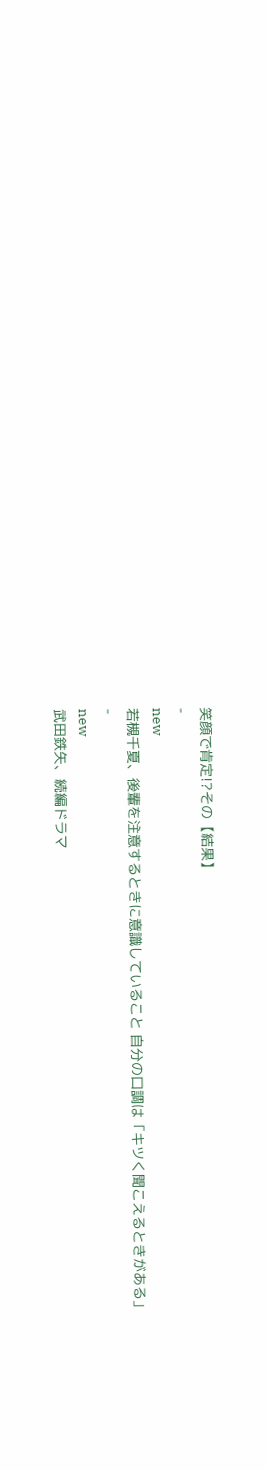笑顔で肯定!?その【結果】
-
new
若槻千夏、後輩を注意するときに意識していること 自分の口調は「キツく聞こえるときがある」
-
new
武田鉄矢、続編ドラマ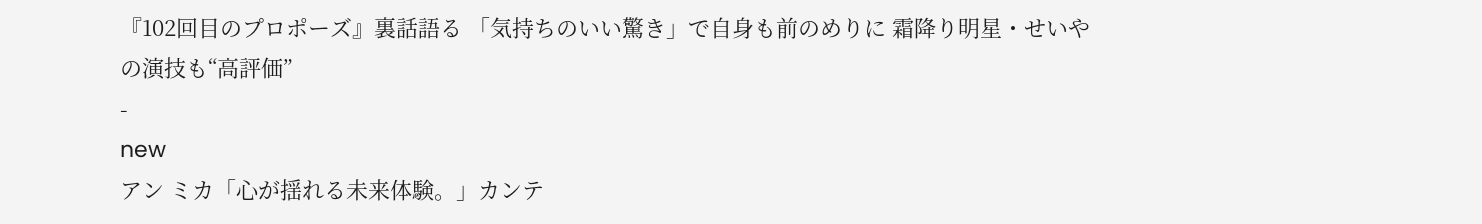『102回目のプロポーズ』裏話語る 「気持ちのいい驚き」で自身も前のめりに 霜降り明星・せいやの演技も“高評価”
-
new
アン ミカ「心が揺れる未来体験。」カンテ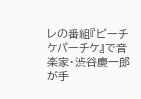レの番組『ピーチケパーチケ』で音楽家・渋谷慶一郎が手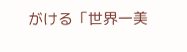がける「世界一美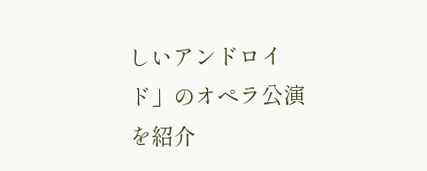しいアンドロイド」のオペラ公演を紹介